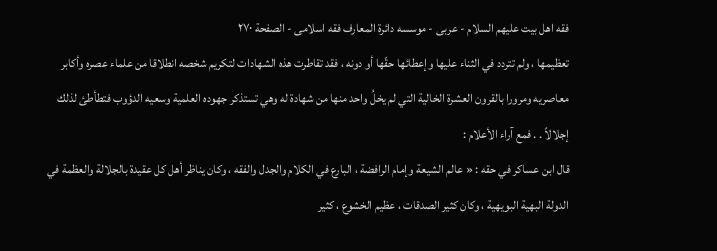فقه اهل بیت علیهم السلام - عربی - موسسه دائرة المعارف فقه اسلامی - الصفحة ٢٧٠
تعظيمها ، ولم تتردد في الثناء عليها وإعطائها حقّها أو دونه ، فقد تقاطرت هذه الشهادات لتكريم شخصه انطلاقا من علماء عصره وأكابر معاصريه ومرورا بالقرون العشرة الخالية التي لم يخلُ واحد منها من شهادة له وهي تستذكر جهوده العلمية وسعيه الدؤوب فتطأطئ لذلك إجلالاً . . فمع آراء الأعلام :
قال ابن عساكر في حقه : « عالم الشيعة وإمام الرافضة ، البارع في الكلام والجدل والفقه ، وكان يناظر أهل كل عقيدة بالجلالة والعظمة في الدولة البهية البويهية ، وكان كثير الصدقات ، عظيم الخشوع ، كثير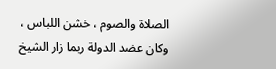الصلاة والصوم ، خشن اللباس ، وكان عضد الدولة ربما زار الشيخ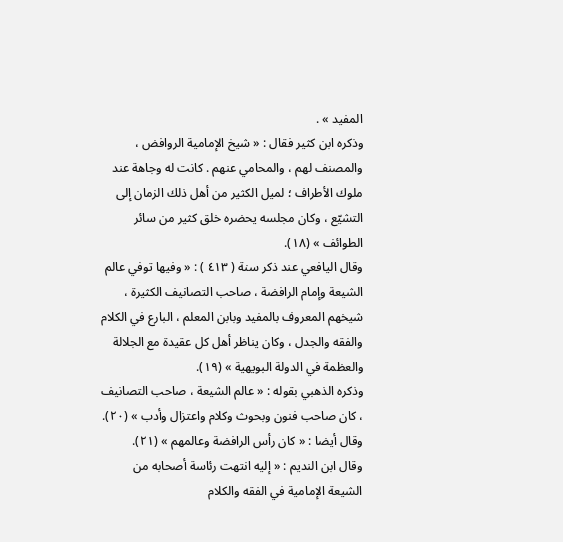المفيد » .
وذكره ابن كثير فقال : « شيخ الإمامية الروافض ، والمصنف لهم ، والمحامي عنهم . كانت له وجاهة عند ملوك الأطراف ؛ لميل الكثير من أهل ذلك الزمان إلى التشيّع ، وكان مجلسه يحضره خلق كثير من سائر الطوائف » (١٨).
وقال اليافعي عند ذكر سنة ( ٤١٣ ) : « وفيها توفي عالم الشيعة وإمام الرافضة ، صاحب التصانيف الكثيرة ، شيخهم المعروف بالمفيد وبابن المعلم ، البارع في الكلام والفقه والجدل ، وكان يناظر أهل كل عقيدة مع الجلالة والعظمة في الدولة البويهية » (١٩).
وذكره الذهبي بقوله : « عالم الشيعة ، صاحب التصانيف ، كان صاحب فنون وبحوث وكلام واعتزال وأدب » (٢٠).
وقال أيضا : « كان رأس الرافضة وعالمهم » (٢١).
وقال ابن النديم : « إليه انتهت رئاسة أصحابه من الشيعة الإمامية في الفقه والكلام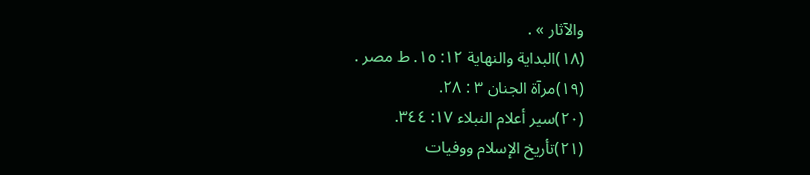والآثار » .
(١٨)البداية والنهاية ١٢: ١٥. ط مصر .
(١٩)مرآة الجنان ٣ : ٢٨.
(٢٠)سير أعلام النبلاء ١٧: ٣٤٤.
(٢١)تأريخ الإسلام ووفيات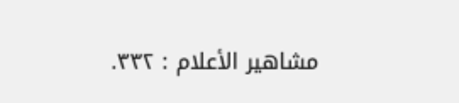مشاهير الأعلام : ٣٣٢.